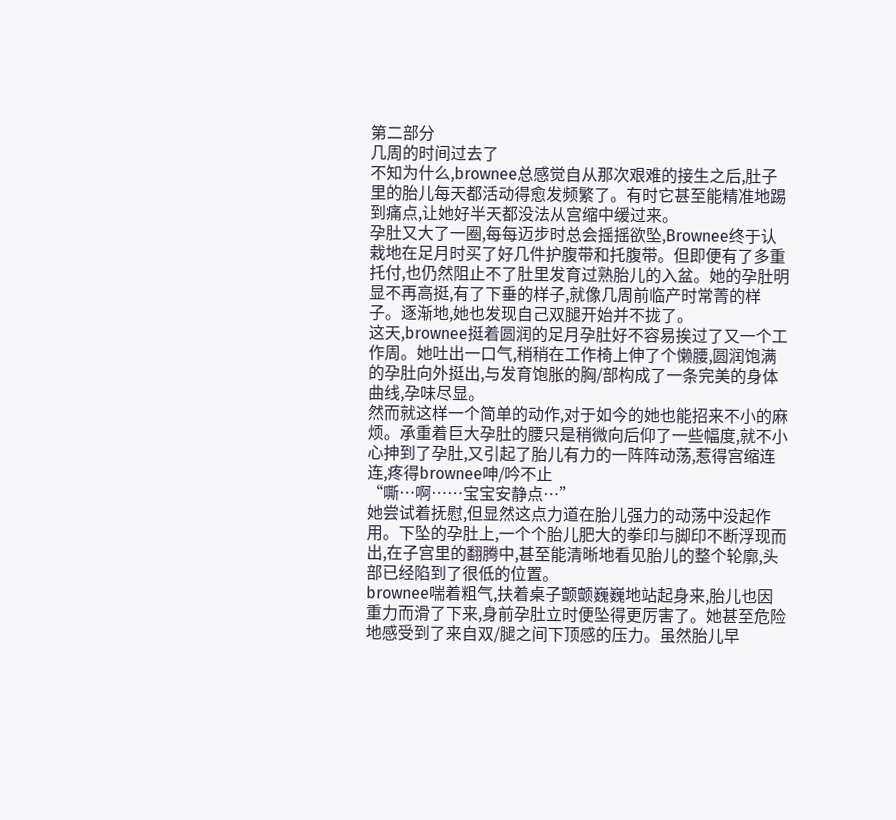第二部分
几周的时间过去了
不知为什么,brownee总感觉自从那次艰难的接生之后,肚子里的胎儿每天都活动得愈发频繁了。有时它甚至能精准地踢到痛点,让她好半天都没法从宫缩中缓过来。
孕肚又大了一圈,每每迈步时总会摇摇欲坠,Brownee终于认栽地在足月时买了好几件护腹带和托腹带。但即便有了多重托付,也仍然阻止不了肚里发育过熟胎儿的入盆。她的孕肚明显不再高挺,有了下垂的样子,就像几周前临产时常菁的样子。逐渐地,她也发现自己双腿开始并不拢了。
这天,brownee挺着圆润的足月孕肚好不容易挨过了又一个工作周。她吐出一口气,稍稍在工作椅上伸了个懒腰,圆润饱满的孕肚向外挺出,与发育饱胀的胸/部构成了一条完美的身体曲线,孕味尽显。
然而就这样一个简单的动作,对于如今的她也能招来不小的麻烦。承重着巨大孕肚的腰只是稍微向后仰了一些幅度,就不小心抻到了孕肚,又引起了胎儿有力的一阵阵动荡,惹得宫缩连连,疼得brownee呻/吟不止
“嘶…啊……宝宝安静点…”
她尝试着抚慰,但显然这点力道在胎儿强力的动荡中没起作用。下坠的孕肚上,一个个胎儿肥大的拳印与脚印不断浮现而出,在子宫里的翻腾中,甚至能清晰地看见胎儿的整个轮廓,头部已经陷到了很低的位置。
brownee喘着粗气,扶着桌子颤颤巍巍地站起身来,胎儿也因重力而滑了下来,身前孕肚立时便坠得更厉害了。她甚至危险地感受到了来自双/腿之间下顶感的压力。虽然胎儿早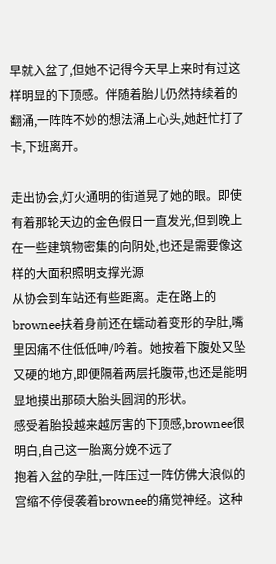早就入盆了,但她不记得今天早上来时有过这样明显的下顶感。伴随着胎儿仍然持续着的翻涌,一阵阵不妙的想法涌上心头,她赶忙打了卡,下班离开。

走出协会,灯火通明的街道晃了她的眼。即使有着那轮天边的金色假日一直发光,但到晚上在一些建筑物密集的向阴处,也还是需要像这样的大面积照明支撑光源
从协会到车站还有些距离。走在路上的brownee扶着身前还在蠕动着变形的孕肚,嘴里因痛不住低低呻/吟着。她按着下腹处又坠又硬的地方,即便隔着两层托腹带,也还是能明显地摸出那硕大胎头圆润的形状。
感受着胎投越来越厉害的下顶感,brownee很明白,自己这一胎离分娩不远了
抱着入盆的孕肚,一阵压过一阵仿佛大浪似的宫缩不停侵袭着brownee的痛觉神经。这种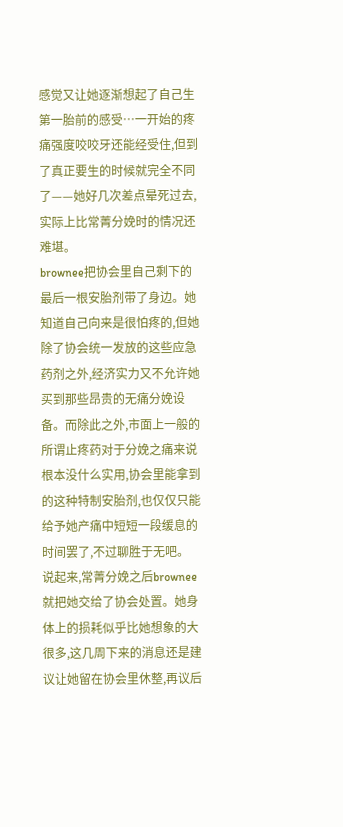感觉又让她逐渐想起了自己生第一胎前的感受…一开始的疼痛强度咬咬牙还能经受住,但到了真正要生的时候就完全不同了——她好几次差点晕死过去,实际上比常菁分娩时的情况还难堪。
brownee把协会里自己剩下的最后一根安胎剂带了身边。她知道自己向来是很怕疼的,但她除了协会统一发放的这些应急药剂之外,经济实力又不允许她买到那些昂贵的无痛分娩设备。而除此之外,市面上一般的所谓止疼药对于分娩之痛来说根本没什么实用,协会里能拿到的这种特制安胎剂,也仅仅只能给予她产痛中短短一段缓息的时间罢了,不过聊胜于无吧。
说起来,常菁分娩之后brownee就把她交给了协会处置。她身体上的损耗似乎比她想象的大很多,这几周下来的消息还是建议让她留在协会里休整,再议后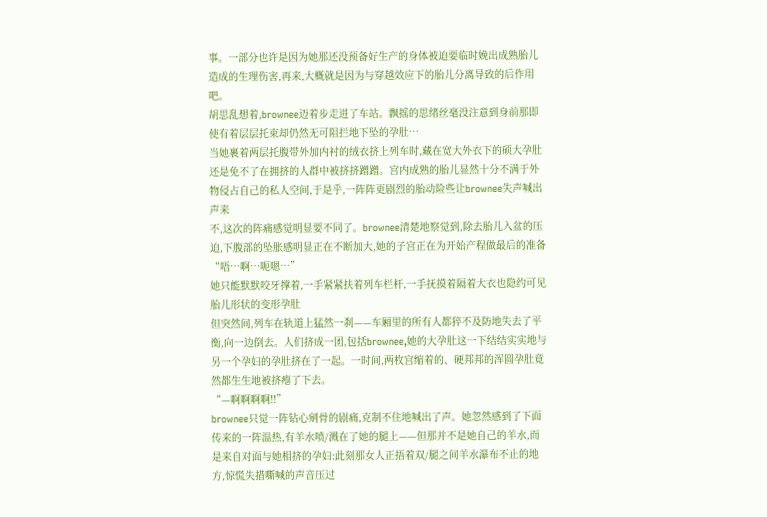事。一部分也许是因为她那还没预备好生产的身体被迫要临时娩出成熟胎儿造成的生理伤害,再来,大概就是因为与穿越效应下的胎儿分离导致的后作用吧。
胡思乱想着,brownee迈着步走进了车站。飘摇的思绪丝毫没注意到身前那即使有着层层托束却仍然无可阻拦地下坠的孕肚…
当她裹着两层托腹带外加内衬的绒衣挤上列车时,藏在宽大外衣下的硕大孕肚还是免不了在拥挤的人群中被挤挤蹭蹭。宫内成熟的胎儿显然十分不满于外物侵占自己的私人空间,于是乎,一阵阵更剧烈的胎动险些让brownee失声喊出声来
不,这次的阵痛感觉明显要不同了。brownee清楚地察觉到,除去胎儿入盆的压迫,下腹部的坠胀感明显正在不断加大,她的子宫正在为开始产程做最后的准备
“唔…啊…呃嗯…”
她只能默默咬牙撑着,一手紧紧扶着列车栏杆,一手抚摸着隔着大衣也隐约可见胎儿形状的变形孕肚
但突然间,列车在轨道上猛然一刹——车厢里的所有人都猝不及防地失去了平衡,向一边倒去。人们挤成一团,包括brownee,她的大孕肚这一下结结实实地与另一个孕妇的孕肚挤在了一起。一时间,两枚宫缩着的、硬邦邦的浑圆孕肚竟然都生生地被挤瘪了下去。
“—啊啊啊啊!!”
brownee只觉一阵钻心剜骨的剧痛,克制不住地喊出了声。她忽然感到了下面传来的一阵温热,有羊水喷/溅在了她的腿上——但那并不是她自己的羊水,而是来自对面与她相挤的孕妇:此刻那女人正捂着双/腿之间羊水瀑布不止的地方,惊慌失措嘶喊的声音压过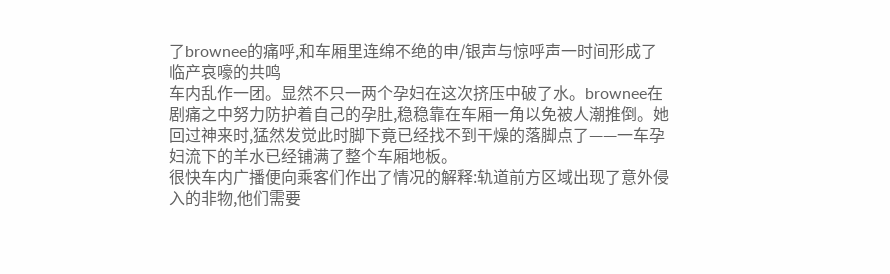了brownee的痛呼,和车厢里连绵不绝的申/银声与惊呼声一时间形成了临产哀嚎的共鸣
车内乱作一团。显然不只一两个孕妇在这次挤压中破了水。brownee在剧痛之中努力防护着自己的孕肚,稳稳靠在车厢一角以免被人潮推倒。她回过神来时,猛然发觉此时脚下竟已经找不到干燥的落脚点了——一车孕妇流下的羊水已经铺满了整个车厢地板。
很快车内广播便向乘客们作出了情况的解释:轨道前方区域出现了意外侵入的非物,他们需要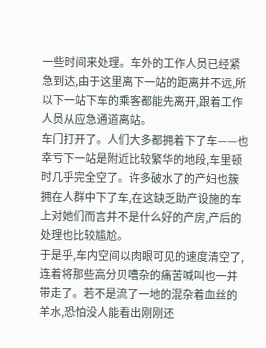一些时间来处理。车外的工作人员已经紧急到达,由于这里离下一站的距离并不远,所以下一站下车的乘客都能先离开,跟着工作人员从应急通道离站。
车门打开了。人们大多都拥着下了车——也幸亏下一站是附近比较繁华的地段,车里顿时几乎完全空了。许多破水了的产妇也簇拥在人群中下了车,在这缺乏助产设施的车上对她们而言并不是什么好的产房,产后的处理也比较尴尬。
于是乎,车内空间以肉眼可见的速度清空了,连着将那些高分贝嘈杂的痛苦喊叫也一并带走了。若不是流了一地的混杂着血丝的羊水,恐怕没人能看出刚刚还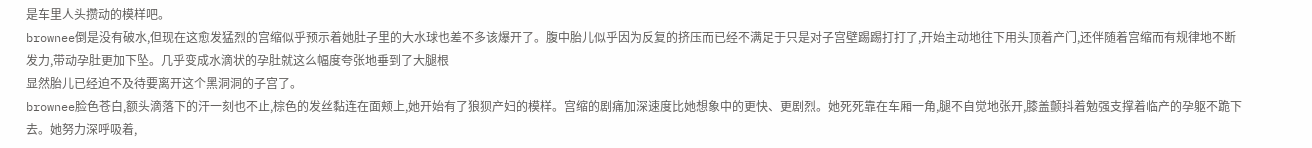是车里人头攒动的模样吧。
brownee倒是没有破水,但现在这愈发猛烈的宫缩似乎预示着她肚子里的大水球也差不多该爆开了。腹中胎儿似乎因为反复的挤压而已经不满足于只是对子宫壁踢踢打打了,开始主动地往下用头顶着产门,还伴随着宫缩而有规律地不断发力,带动孕肚更加下坠。几乎变成水滴状的孕肚就这么幅度夸张地垂到了大腿根
显然胎儿已经迫不及待要离开这个黑洞洞的子宫了。
brownee脸色苍白,额头滴落下的汗一刻也不止,棕色的发丝黏连在面颊上,她开始有了狼狈产妇的模样。宫缩的剧痛加深速度比她想象中的更快、更剧烈。她死死靠在车厢一角,腿不自觉地张开,膝盖颤抖着勉强支撑着临产的孕躯不跪下去。她努力深呼吸着,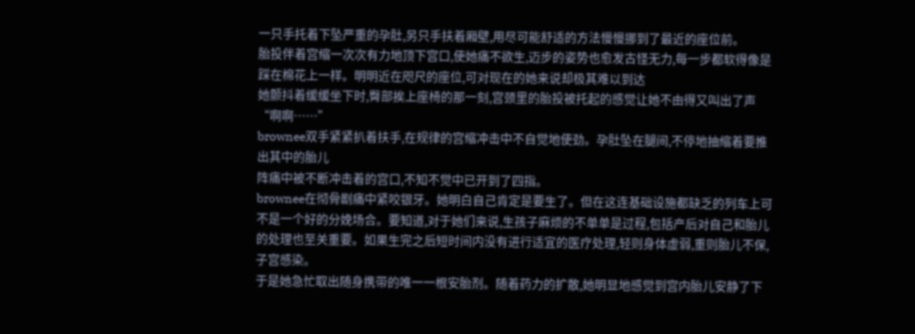一只手托着下坠严重的孕肚,另只手扶着厢壁,用尽可能舒适的方法慢慢挪到了最近的座位前。
胎投伴着宫缩一次次有力地顶下宫口,使她痛不欲生,迈步的姿势也愈发古怪无力,每一步都软得像是踩在棉花上一样。明明近在咫尺的座位,可对现在的她来说却极其难以到达
她颤抖着缓缓坐下时,臀部挨上座椅的那一刻,宫颈里的胎投被托起的感觉让她不由得又叫出了声
“啊啊……”
brownee双手紧紧扒着扶手,在规律的宫缩冲击中不自觉地使劲。孕肚坠在腿间,不停地抽缩着要推出其中的胎儿
阵痛中被不断冲击着的宫口,不知不觉中已开到了四指。
brownee在彻骨剧痛中紧咬银牙。她明白自己肯定是要生了。但在这连基础设施都缺乏的列车上可不是一个好的分娩场合。要知道,对于她们来说,生孩子麻烦的不单单是过程,包括产后对自己和胎儿的处理也至关重要。如果生完之后短时间内没有进行适宜的医疗处理,轻则身体虚弱,重则胎儿不保,子宫感染。
于是她急忙取出随身携带的唯一一根安胎剂。随着药力的扩散,她明显地感觉到宫内胎儿安静了下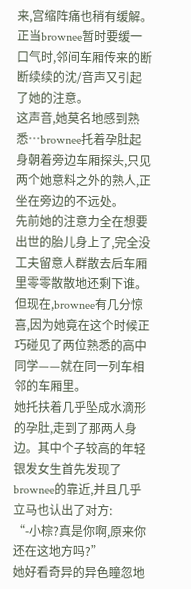来,宫缩阵痛也稍有缓解。
正当brownee暂时要缓一口气时,邻间车厢传来的断断续续的沈/音声又引起了她的注意。
这声音,她莫名地感到熟悉…brownee托着孕肚起身朝着旁边车厢探头,只见两个她意料之外的熟人,正坐在旁边的不远处。
先前她的注意力全在想要出世的胎儿身上了,完全没工夫留意人群散去后车厢里零零散散地还剩下谁。但现在,brownee有几分惊喜,因为她竟在这个时候正巧碰见了两位熟悉的高中同学——就在同一列车相邻的车厢里。
她托扶着几乎坠成水滴形的孕肚,走到了那两人身边。其中个子较高的年轻银发女生首先发现了brownee的靠近,并且几乎立马也认出了对方:
“-小棕?真是你啊,原来你还在这地方吗?”
她好看奇异的异色瞳忽地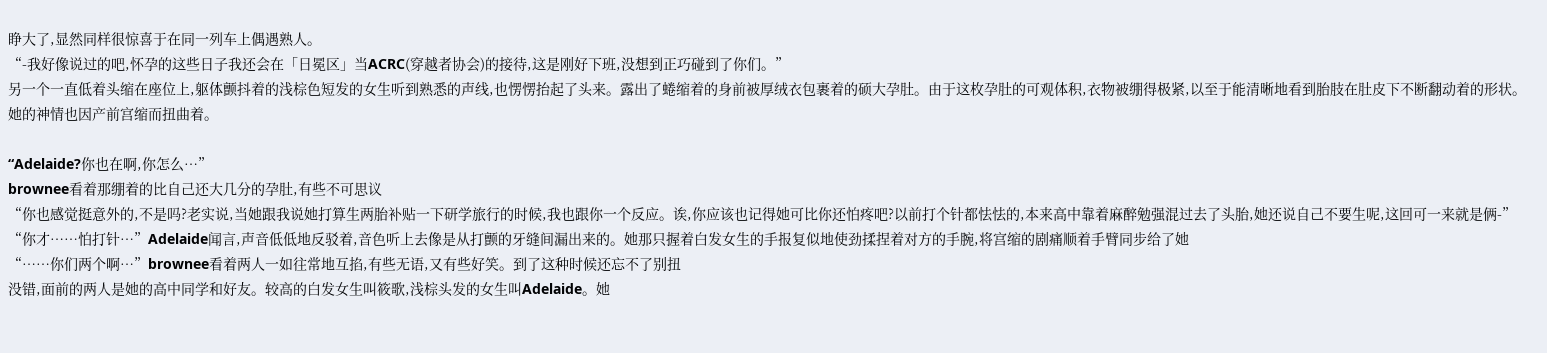睁大了,显然同样很惊喜于在同一列车上偶遇熟人。
“-我好像说过的吧,怀孕的这些日子我还会在「日冕区」当ACRC(穿越者协会)的接待,这是刚好下班,没想到正巧碰到了你们。”
另一个一直低着头缩在座位上,躯体颤抖着的浅棕色短发的女生听到熟悉的声线,也愣愣抬起了头来。露出了蜷缩着的身前被厚绒衣包裹着的硕大孕肚。由于这枚孕肚的可观体积,衣物被绷得极紧,以至于能清晰地看到胎肢在肚皮下不断翻动着的形状。她的神情也因产前宫缩而扭曲着。

“Adelaide?你也在啊,你怎么…”
brownee看着那绷着的比自己还大几分的孕肚,有些不可思议
“你也感觉挺意外的,不是吗?老实说,当她跟我说她打算生两胎补贴一下研学旅行的时候,我也跟你一个反应。诶,你应该也记得她可比你还怕疼吧?以前打个针都怯怯的,本来高中靠着麻醉勉强混过去了头胎,她还说自己不要生呢,这回可一来就是俩-”
“你才……怕打针…”Adelaide闻言,声音低低地反驳着,音色听上去像是从打颤的牙缝间漏出来的。她那只握着白发女生的手报复似地使劲揉捏着对方的手腕,将宫缩的剧痛顺着手臂同步给了她
“……你们两个啊…”brownee看着两人一如往常地互掐,有些无语,又有些好笑。到了这种时候还忘不了别扭
没错,面前的两人是她的高中同学和好友。较高的白发女生叫筱歌,浅棕头发的女生叫Adelaide。她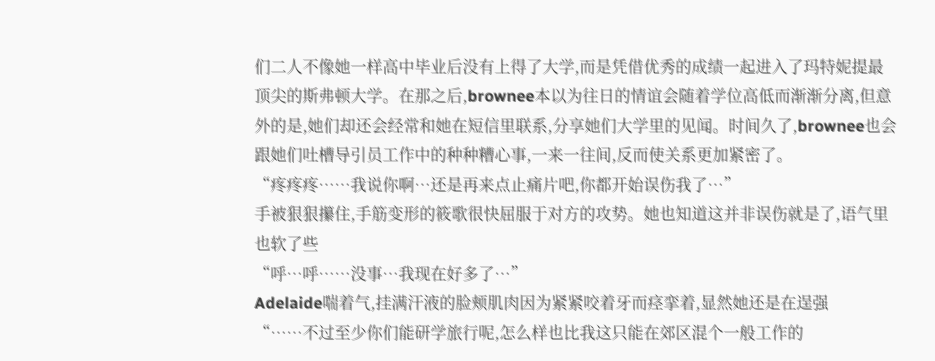们二人不像她一样高中毕业后没有上得了大学,而是凭借优秀的成绩一起进入了玛特妮提最顶尖的斯弗顿大学。在那之后,brownee本以为往日的情谊会随着学位高低而渐渐分离,但意外的是,她们却还会经常和她在短信里联系,分享她们大学里的见闻。时间久了,brownee也会跟她们吐槽导引员工作中的种种糟心事,一来一往间,反而使关系更加紧密了。
“疼疼疼……我说你啊…还是再来点止痛片吧,你都开始误伤我了…”
手被狠狠攥住,手筋变形的筱歌很快屈服于对方的攻势。她也知道这并非误伤就是了,语气里也软了些
“呼…呼……没事…我现在好多了…”
Adelaide喘着气,挂满汗液的脸颊肌肉因为紧紧咬着牙而痉挛着,显然她还是在逞强
“……不过至少你们能研学旅行呢,怎么样也比我这只能在郊区混个一般工作的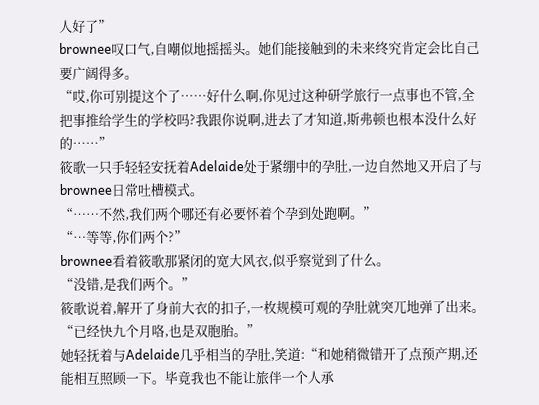人好了”
brownee叹口气,自嘲似地摇摇头。她们能接触到的未来终究肯定会比自己要广阔得多。
“哎,你可别提这个了……好什么啊,你见过这种研学旅行一点事也不管,全把事推给学生的学校吗?我跟你说啊,进去了才知道,斯弗顿也根本没什么好的……”
筱歌一只手轻轻安抚着Adelaide处于紧绷中的孕肚,一边自然地又开启了与brownee日常吐槽模式。
“……不然,我们两个哪还有必要怀着个孕到处跑啊。”
“…等等,你们两个?”
brownee看着筱歌那紧闭的宽大风衣,似乎察觉到了什么。
“没错,是我们两个。”
筱歌说着,解开了身前大衣的扣子,一枚规模可观的孕肚就突兀地弹了出来。
“已经快九个月咯,也是双胞胎。”
她轻抚着与Adelaide几乎相当的孕肚,笑道:“和她稍微错开了点预产期,还能相互照顾一下。毕竟我也不能让旅伴一个人承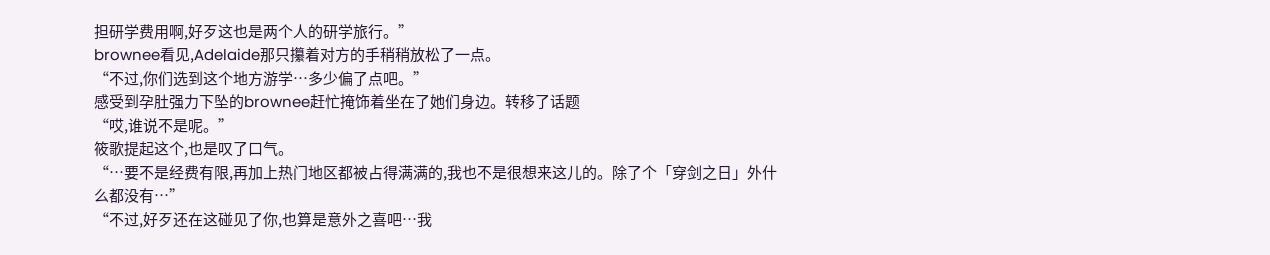担研学费用啊,好歹这也是两个人的研学旅行。”
brownee看见,Adelaide那只攥着对方的手稍稍放松了一点。
“不过,你们选到这个地方游学…多少偏了点吧。”
感受到孕肚强力下坠的brownee赶忙掩饰着坐在了她们身边。转移了话题
“哎,谁说不是呢。”
筱歌提起这个,也是叹了口气。
“…要不是经费有限,再加上热门地区都被占得满满的,我也不是很想来这儿的。除了个「穿剑之日」外什么都没有…”
“不过,好歹还在这碰见了你,也算是意外之喜吧…我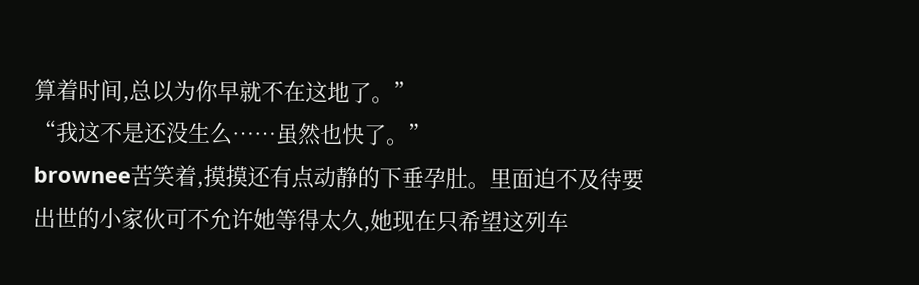算着时间,总以为你早就不在这地了。”
“我这不是还没生么……虽然也快了。”
brownee苦笑着,摸摸还有点动静的下垂孕肚。里面迫不及待要出世的小家伙可不允许她等得太久,她现在只希望这列车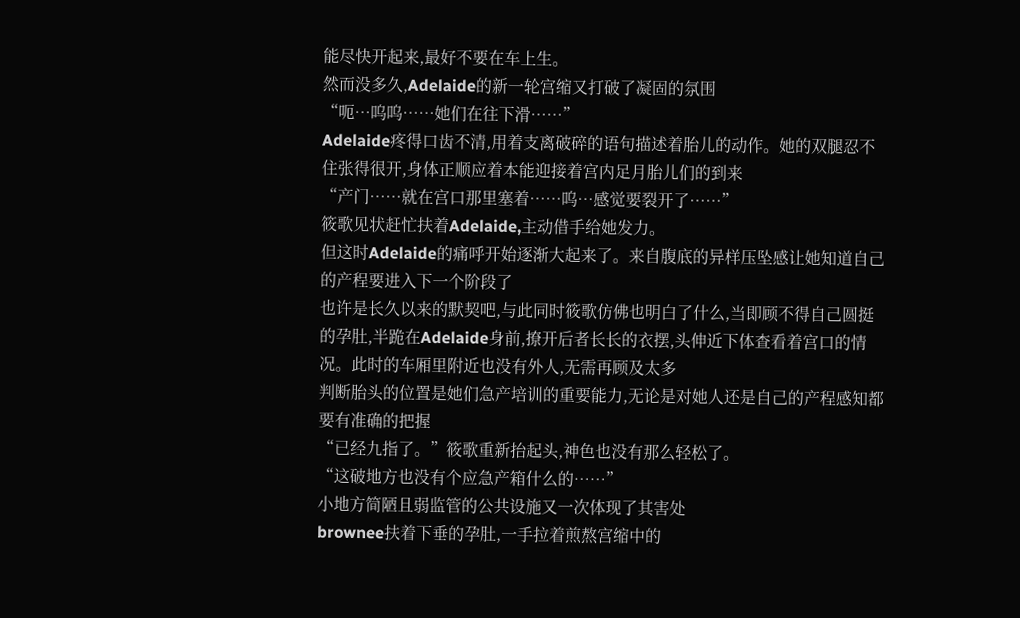能尽快开起来,最好不要在车上生。
然而没多久,Adelaide的新一轮宫缩又打破了凝固的氛围
“呃…呜呜……她们在往下滑……”
Adelaide疼得口齿不清,用着支离破碎的语句描述着胎儿的动作。她的双腿忍不住张得很开,身体正顺应着本能迎接着宫内足月胎儿们的到来
“产门……就在宫口那里塞着……呜…感觉要裂开了……”
筱歌见状赶忙扶着Adelaide,主动借手给她发力。
但这时Adelaide的痛呼开始逐渐大起来了。来自腹底的异样压坠感让她知道自己的产程要进入下一个阶段了
也许是长久以来的默契吧,与此同时筱歌仿佛也明白了什么,当即顾不得自己圆挺的孕肚,半跪在Adelaide身前,撩开后者长长的衣摆,头伸近下体查看着宫口的情况。此时的车厢里附近也没有外人,无需再顾及太多
判断胎头的位置是她们急产培训的重要能力,无论是对她人还是自己的产程感知都要有准确的把握
“已经九指了。”筱歌重新抬起头,神色也没有那么轻松了。
“这破地方也没有个应急产箱什么的……”
小地方简陋且弱监管的公共设施又一次体现了其害处
brownee扶着下垂的孕肚,一手拉着煎熬宫缩中的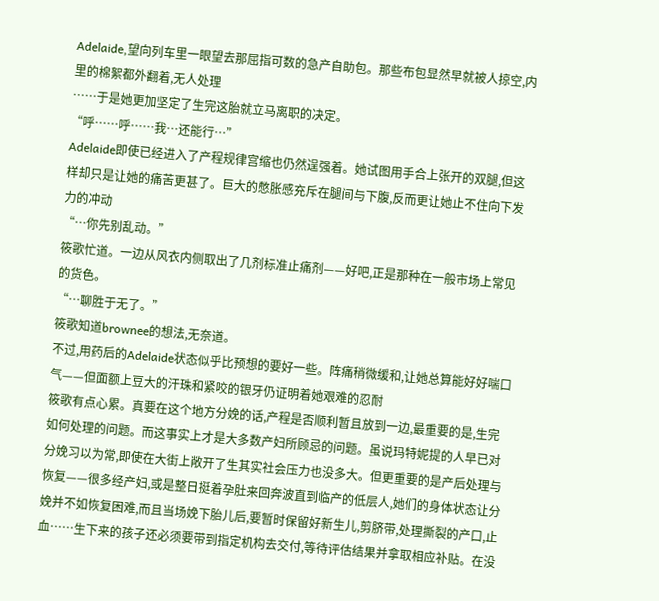Adelaide,望向列车里一眼望去那屈指可数的急产自助包。那些布包显然早就被人掠空,内里的棉絮都外翻着,无人处理
……于是她更加坚定了生完这胎就立马离职的决定。
“呼……呼……我…还能行…”
Adelaide即使已经进入了产程规律宫缩也仍然逞强着。她试图用手合上张开的双腿,但这样却只是让她的痛苦更甚了。巨大的憋胀感充斥在腿间与下腹,反而更让她止不住向下发力的冲动
“…你先别乱动。”
筱歌忙道。一边从风衣内侧取出了几剂标准止痛剂——好吧,正是那种在一般市场上常见的货色。
“…聊胜于无了。”
筱歌知道brownee的想法,无奈道。
不过,用药后的Adelaide状态似乎比预想的要好一些。阵痛稍微缓和,让她总算能好好喘口气——但面额上豆大的汗珠和紧咬的银牙仍证明着她艰难的忍耐
筱歌有点心累。真要在这个地方分娩的话,产程是否顺利暂且放到一边,最重要的是,生完如何处理的问题。而这事实上才是大多数产妇所顾忌的问题。虽说玛特妮提的人早已对分娩习以为常,即使在大街上敞开了生其实社会压力也没多大。但更重要的是产后处理与恢复——很多经产妇,或是整日挺着孕肚来回奔波直到临产的低层人,她们的身体状态让分娩并不如恢复困难,而且当场娩下胎儿后,要暂时保留好新生儿,剪脐带,处理撕裂的产口,止血……生下来的孩子还必须要带到指定机构去交付,等待评估结果并拿取相应补贴。在没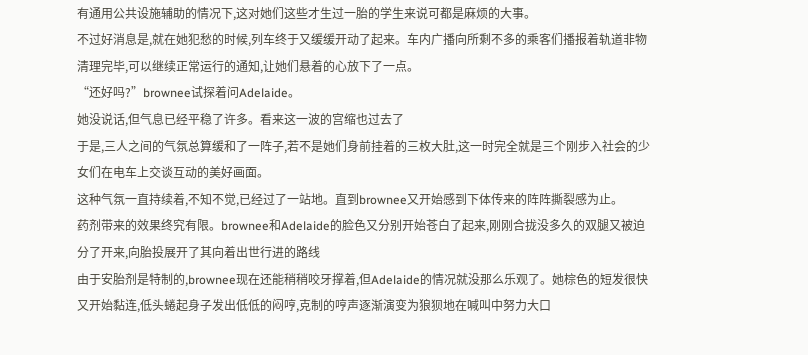有通用公共设施辅助的情况下,这对她们这些才生过一胎的学生来说可都是麻烦的大事。
不过好消息是,就在她犯愁的时候,列车终于又缓缓开动了起来。车内广播向所剩不多的乘客们播报着轨道非物清理完毕,可以继续正常运行的通知,让她们悬着的心放下了一点。
“还好吗?”brownee试探着问Adelaide。
她没说话,但气息已经平稳了许多。看来这一波的宫缩也过去了
于是,三人之间的气氛总算缓和了一阵子,若不是她们身前挂着的三枚大肚,这一时完全就是三个刚步入社会的少女们在电车上交谈互动的美好画面。
这种气氛一直持续着,不知不觉,已经过了一站地。直到brownee又开始感到下体传来的阵阵撕裂感为止。
药剂带来的效果终究有限。brownee和Adelaide的脸色又分别开始苍白了起来,刚刚合拢没多久的双腿又被迫分了开来,向胎投展开了其向着出世行进的路线
由于安胎剂是特制的,brownee现在还能稍稍咬牙撑着,但Adelaide的情况就没那么乐观了。她棕色的短发很快又开始黏连,低头蜷起身子发出低低的闷哼,克制的哼声逐渐演变为狼狈地在喊叫中努力大口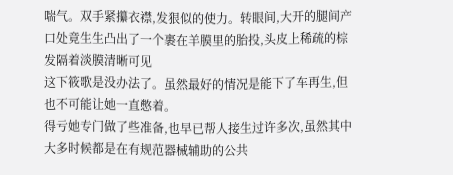喘气。双手紧攥衣襟,发狠似的使力。转眼间,大开的腿间产口处竟生生凸出了一个裹在羊膜里的胎投,头皮上稀疏的棕发隔着淡膜清晰可见
这下筱歌是没办法了。虽然最好的情况是能下了车再生,但也不可能让她一直憋着。
得亏她专门做了些准备,也早已帮人接生过许多次,虽然其中大多时候都是在有规范器械辅助的公共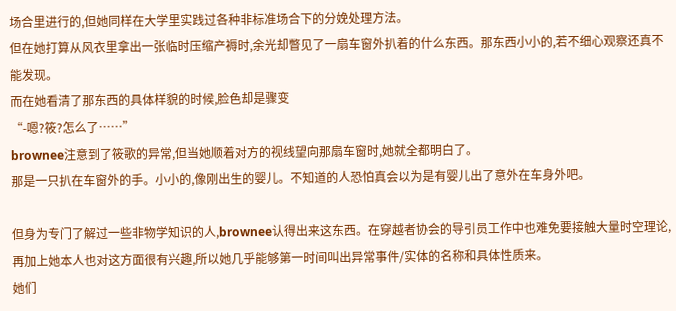场合里进行的,但她同样在大学里实践过各种非标准场合下的分娩处理方法。
但在她打算从风衣里拿出一张临时压缩产褥时,余光却瞥见了一扇车窗外扒着的什么东西。那东西小小的,若不细心观察还真不能发现。
而在她看清了那东西的具体样貌的时候,脸色却是骤变
“-嗯?筱?怎么了……”
brownee注意到了筱歌的异常,但当她顺着对方的视线望向那扇车窗时,她就全都明白了。
那是一只扒在车窗外的手。小小的,像刚出生的婴儿。不知道的人恐怕真会以为是有婴儿出了意外在车身外吧。

但身为专门了解过一些非物学知识的人,brownee认得出来这东西。在穿越者协会的导引员工作中也难免要接触大量时空理论,再加上她本人也对这方面很有兴趣,所以她几乎能够第一时间叫出异常事件/实体的名称和具体性质来。
她们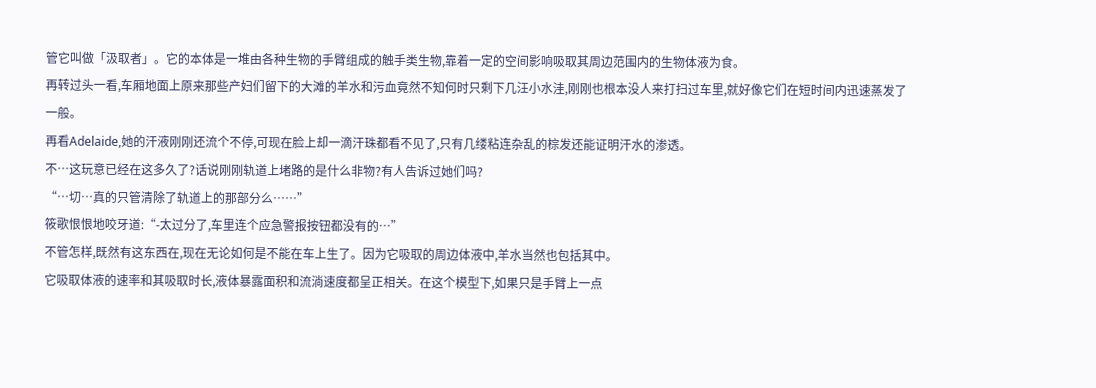管它叫做「汲取者」。它的本体是一堆由各种生物的手臂组成的触手类生物,靠着一定的空间影响吸取其周边范围内的生物体液为食。
再转过头一看,车厢地面上原来那些产妇们留下的大滩的羊水和污血竟然不知何时只剩下几汪小水洼,刚刚也根本没人来打扫过车里,就好像它们在短时间内迅速蒸发了一般。
再看Adelaide,她的汗液刚刚还流个不停,可现在脸上却一滴汗珠都看不见了,只有几缕粘连杂乱的棕发还能证明汗水的渗透。
不…这玩意已经在这多久了?话说刚刚轨道上堵路的是什么非物?有人告诉过她们吗?
“…切…真的只管清除了轨道上的那部分么……”
筱歌恨恨地咬牙道:“-太过分了,车里连个应急警报按钮都没有的…”
不管怎样,既然有这东西在,现在无论如何是不能在车上生了。因为它吸取的周边体液中,羊水当然也包括其中。
它吸取体液的速率和其吸取时长,液体暴露面积和流淌速度都呈正相关。在这个模型下,如果只是手臂上一点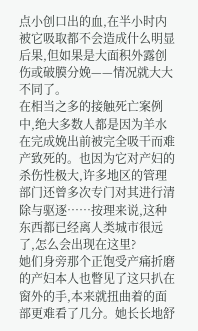点小创口出的血,在半小时内被它吸取都不会造成什么明显后果,但如果是大面积外露创伤或破膜分娩——情况就大大不同了。
在相当之多的接触死亡案例中,绝大多数人都是因为羊水在完成娩出前被完全吸干而难产致死的。也因为它对产妇的杀伤性极大,许多地区的管理部门还曾多次专门对其进行清除与驱逐……按理来说,这种东西都已经离人类城市很远了,怎么会出现在这里?
她们身旁那个正饱受产痛折磨的产妇本人也瞥见了这只扒在窗外的手,本来就扭曲着的面部更难看了几分。她长长地舒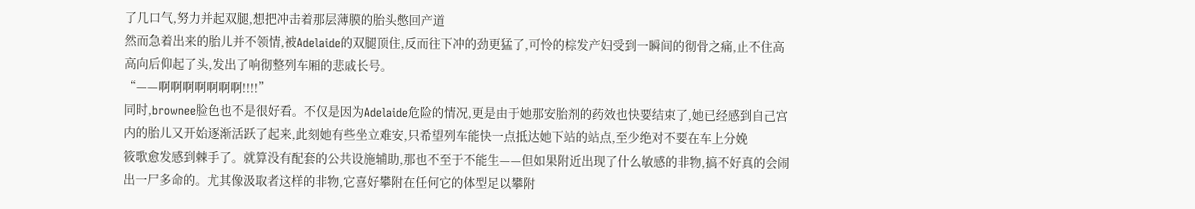了几口气,努力并起双腿,想把冲击着那层薄膜的胎头憋回产道
然而急着出来的胎儿并不领情,被Adelaide的双腿顶住,反而往下冲的劲更猛了,可怜的棕发产妇受到一瞬间的彻骨之痛,止不住高高向后仰起了头,发出了响彻整列车厢的悲戚长号。
“——啊啊啊啊啊啊啊!!!!”
同时,brownee脸色也不是很好看。不仅是因为Adelaide危险的情况,更是由于她那安胎剂的药效也快要结束了,她已经感到自己宫内的胎儿又开始逐渐活跃了起来,此刻她有些坐立难安,只希望列车能快一点抵达她下站的站点,至少绝对不要在车上分娩
筱歌愈发感到棘手了。就算没有配套的公共设施辅助,那也不至于不能生——但如果附近出现了什么敏感的非物,搞不好真的会闹出一尸多命的。尤其像汲取者这样的非物,它喜好攀附在任何它的体型足以攀附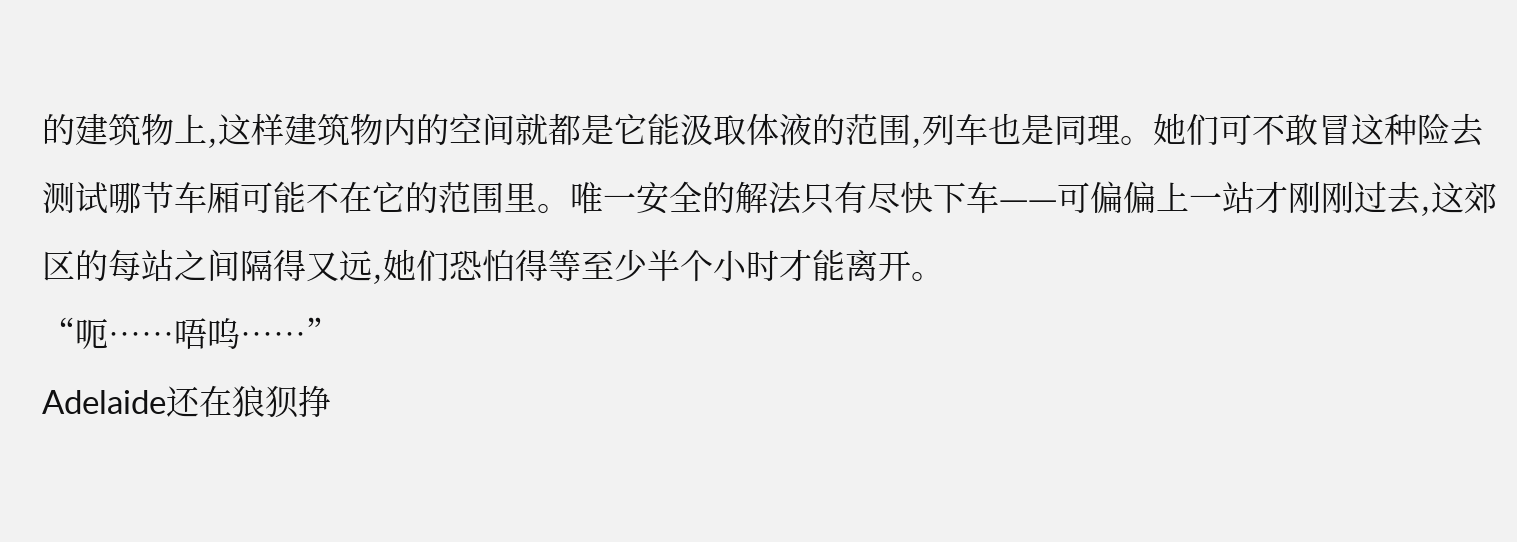的建筑物上,这样建筑物内的空间就都是它能汲取体液的范围,列车也是同理。她们可不敢冒这种险去测试哪节车厢可能不在它的范围里。唯一安全的解法只有尽快下车——可偏偏上一站才刚刚过去,这郊区的每站之间隔得又远,她们恐怕得等至少半个小时才能离开。
“呃……唔呜……”
Adelaide还在狼狈挣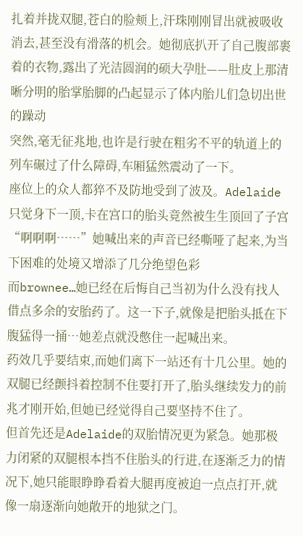扎着并拢双腿,苍白的脸颊上,汗珠刚刚冒出就被吸收消去,甚至没有滑落的机会。她彻底扒开了自己腹部裹着的衣物,露出了光洁圆润的硕大孕肚——肚皮上那清晰分明的胎掌胎脚的凸起显示了体内胎儿们急切出世的躁动
突然,毫无征兆地,也许是行驶在粗劣不平的轨道上的列车碾过了什么障碍,车厢猛然震动了一下。
座位上的众人都猝不及防地受到了波及。Adelaide只觉身下一顶,卡在宫口的胎头竟然被生生顶回了子宫
“啊啊啊……”她喊出来的声音已经嘶哑了起来,为当下困难的处境又增添了几分绝望色彩
而brownee…她已经在后悔自己当初为什么没有找人借点多余的安胎药了。这一下子,就像是把胎头抵在下腹猛得一捅…她差点就没憋住一起喊出来。
药效几乎要结束,而她们离下一站还有十几公里。她的双腿已经颤抖着控制不住要打开了,胎头继续发力的前兆才刚开始,但她已经觉得自己要坚持不住了。
但首先还是Adelaide的双胎情况更为紧急。她那极力闭紧的双腿根本挡不住胎头的行进,在逐渐乏力的情况下,她只能眼睁睁看着大腿再度被迫一点点打开,就像一扇逐渐向她敞开的地狱之门。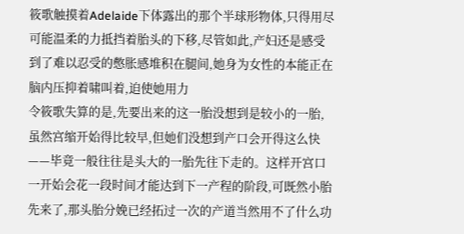筱歌触摸着Adelaide下体露出的那个半球形物体,只得用尽可能温柔的力抵挡着胎头的下移,尽管如此,产妇还是感受到了难以忍受的憋胀感堆积在腿间,她身为女性的本能正在脑内压抑着啸叫着,迫使她用力
令筱歌失算的是,先要出来的这一胎没想到是较小的一胎,虽然宫缩开始得比较早,但她们没想到产口会开得这么快——毕竟一般往往是头大的一胎先往下走的。这样开宫口一开始会花一段时间才能达到下一产程的阶段,可既然小胎先来了,那头胎分娩已经拓过一次的产道当然用不了什么功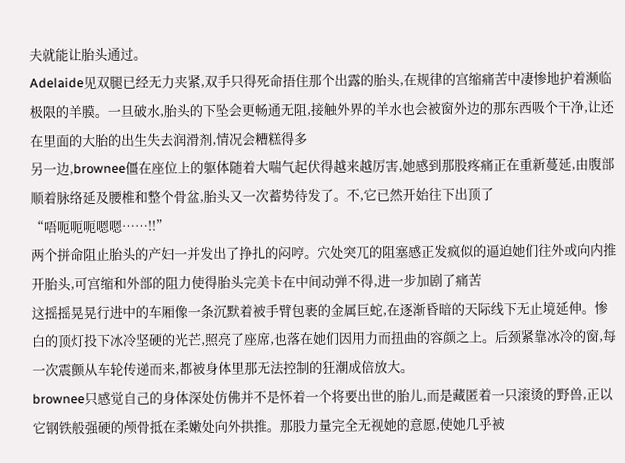夫就能让胎头通过。
Adelaide见双腿已经无力夹紧,双手只得死命捂住那个出露的胎头,在规律的宫缩痛苦中凄惨地护着濒临极限的羊膜。一旦破水,胎头的下坠会更畅通无阻,接触外界的羊水也会被窗外边的那东西吸个干净,让还在里面的大胎的出生失去润滑剂,情况会糟糕得多
另一边,brownee僵在座位上的躯体随着大喘气起伏得越来越厉害,她感到那股疼痛正在重新蔓延,由腹部顺着脉络延及腰椎和整个骨盆,胎头又一次蓄势待发了。不,它已然开始往下出顶了
“唔呃呃呃嗯嗯……!!”
两个拼命阻止胎头的产妇一并发出了挣扎的闷哼。穴处突兀的阻塞感正发疯似的逼迫她们往外或向内推开胎头,可宫缩和外部的阻力使得胎头完美卡在中间动弹不得,进一步加剧了痛苦
这摇摇晃晃行进中的车厢像一条沉默着被手臂包裹的金属巨蛇,在逐渐昏暗的天际线下无止境延伸。惨白的顶灯投下冰冷坚硬的光芒,照亮了座席,也落在她们因用力而扭曲的容颜之上。后颈紧靠冰冷的窗,每一次震颤从车轮传递而来,都被身体里那无法控制的狂潮成倍放大。
brownee只感觉自己的身体深处仿佛并不是怀着一个将要出世的胎儿,而是藏匿着一只滚烫的野兽,正以它钢铁般强硬的颅骨抵在柔嫩处向外拱推。那股力量完全无视她的意愿,使她几乎被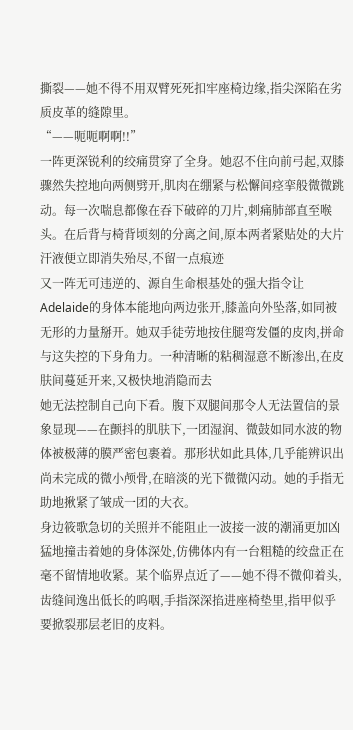撕裂——她不得不用双臂死死扣牢座椅边缘,指尖深陷在劣质皮革的缝隙里。
“——呃呃啊啊!!”
一阵更深锐利的绞痛贯穿了全身。她忍不住向前弓起,双膝骤然失控地向两侧劈开,肌肉在绷紧与松懈间痉挛般微微跳动。每一次喘息都像在吞下破碎的刀片,刺痛肺部直至喉头。在后背与椅背顷刻的分离之间,原本两者紧贴处的大片汗液便立即消失殆尽,不留一点痕迹
又一阵无可违逆的、源自生命根基处的强大指令让Adelaide的身体本能地向两边张开,膝盖向外坠落,如同被无形的力量掰开。她双手徒劳地按住腿弯发僵的皮肉,拼命与这失控的下身角力。一种清晰的粘稠湿意不断渗出,在皮肤间蔓延开来,又极快地消隐而去
她无法控制自己向下看。腹下双腿间那令人无法置信的景象显现——在颤抖的肌肤下,一团湿润、微鼓如同水波的物体被极薄的膜严密包裹着。那形状如此具体,几乎能辨识出尚未完成的微小颅骨,在暗淡的光下微微闪动。她的手指无助地揪紧了皱成一团的大衣。
身边筱歌急切的关照并不能阻止一波接一波的潮涌更加凶猛地撞击着她的身体深处,仿佛体内有一台粗糙的绞盘正在毫不留情地收紧。某个临界点近了——她不得不微仰着头,齿缝间逸出低长的呜咽,手指深深掐进座椅垫里,指甲似乎要掀裂那层老旧的皮料。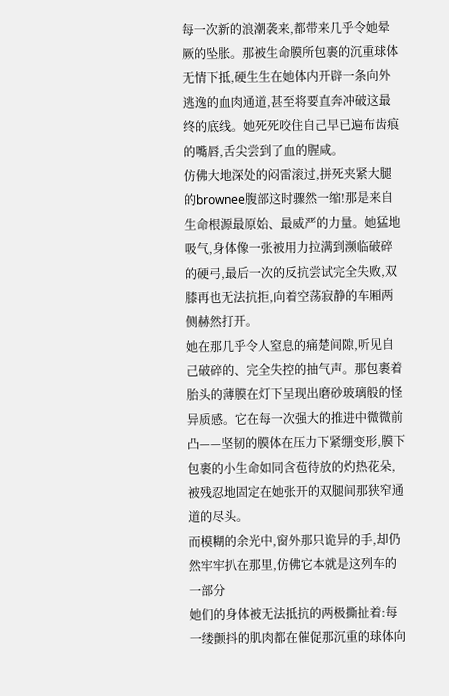每一次新的浪潮袭来,都带来几乎令她晕厥的坠胀。那被生命膜所包裹的沉重球体无情下抵,硬生生在她体内开辟一条向外逃逸的血肉通道,甚至将要直奔冲破这最终的底线。她死死咬住自己早已遍布齿痕的嘴唇,舌尖尝到了血的腥咸。
仿佛大地深处的闷雷滚过,拼死夹紧大腿的brownee腹部这时骤然一缩!那是来自生命根源最原始、最威严的力量。她猛地吸气,身体像一张被用力拉满到濒临破碎的硬弓,最后一次的反抗尝试完全失败,双膝再也无法抗拒,向着空荡寂静的车厢两侧赫然打开。
她在那几乎令人窒息的痛楚间隙,听见自己破碎的、完全失控的抽气声。那包裹着胎头的薄膜在灯下呈现出磨砂玻璃般的怪异质感。它在每一次强大的推进中微微前凸——坚韧的膜体在压力下紧绷变形,膜下包裹的小生命如同含苞待放的灼热花朵,被残忍地固定在她张开的双腿间那狭窄通道的尽头。
而模糊的余光中,窗外那只诡异的手,却仍然牢牢扒在那里,仿佛它本就是这列车的一部分
她们的身体被无法抵抗的两极撕扯着:每一缕颤抖的肌肉都在催促那沉重的球体向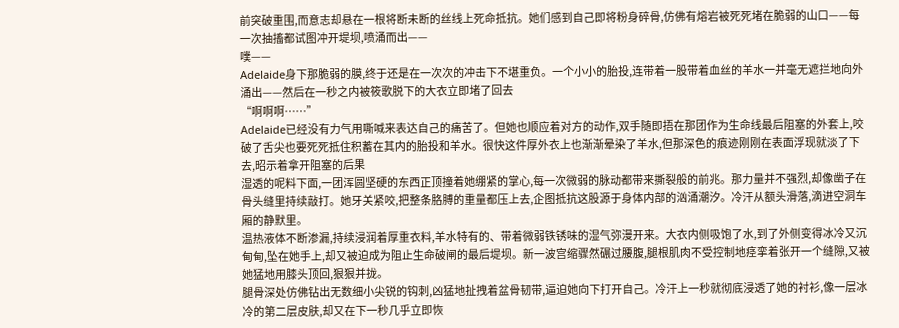前突破重围,而意志却悬在一根将断未断的丝线上死命抵抗。她们感到自己即将粉身碎骨,仿佛有熔岩被死死堵在脆弱的山口——每一次抽搐都试图冲开堤坝,喷涌而出——
噗——
Adelaide身下那脆弱的膜,终于还是在一次次的冲击下不堪重负。一个小小的胎投,连带着一股带着血丝的羊水一并毫无遮拦地向外涌出——然后在一秒之内被筱歌脱下的大衣立即堵了回去
“啊啊啊……”
Adelaide已经没有力气用嘶喊来表达自己的痛苦了。但她也顺应着对方的动作,双手随即捂在那团作为生命线最后阻塞的外套上,咬破了舌尖也要死死抵住积蓄在其内的胎投和羊水。很快这件厚外衣上也渐渐晕染了羊水,但那深色的痕迹刚刚在表面浮现就淡了下去,昭示着拿开阻塞的后果
湿透的呢料下面,一团浑圆坚硬的东西正顶撞着她绷紧的掌心,每一次微弱的脉动都带来撕裂般的前兆。那力量并不强烈,却像凿子在骨头缝里持续敲打。她牙关紧咬,把整条胳膊的重量都压上去,企图抵抗这股源于身体内部的汹涌潮汐。冷汗从额头滑落,滴进空洞车厢的静默里。
温热液体不断渗漏,持续浸润着厚重衣料,羊水特有的、带着微弱铁锈味的湿气弥漫开来。大衣内侧吸饱了水,到了外侧变得冰冷又沉甸甸,坠在她手上,却又被迫成为阻止生命破闸的最后堤坝。新一波宫缩骤然碾过腰腹,腿根肌肉不受控制地痉挛着张开一个缝隙,又被她猛地用膝头顶回,狠狠并拢。
腿骨深处仿佛钻出无数细小尖锐的钩刺,凶猛地扯拽着盆骨韧带,逼迫她向下打开自己。冷汗上一秒就彻底浸透了她的衬衫,像一层冰冷的第二层皮肤,却又在下一秒几乎立即恢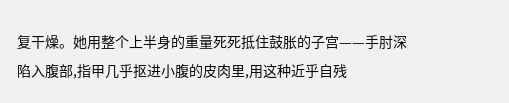复干燥。她用整个上半身的重量死死抵住鼓胀的子宫——手肘深陷入腹部,指甲几乎抠进小腹的皮肉里,用这种近乎自残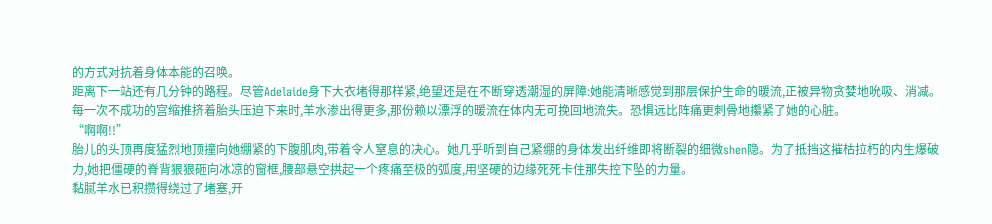的方式对抗着身体本能的召唤。
距离下一站还有几分钟的路程。尽管Adelaide身下大衣堵得那样紧,绝望还是在不断穿透潮湿的屏障:她能清晰感觉到那层保护生命的暖流,正被异物贪婪地吮吸、消减。每一次不成功的宫缩推挤着胎头压迫下来时,羊水渗出得更多,那份赖以漂浮的暖流在体内无可挽回地流失。恐惧远比阵痛更刺骨地攥紧了她的心脏。
“啊啊!!”
胎儿的头顶再度猛烈地顶撞向她绷紧的下腹肌肉,带着令人窒息的决心。她几乎听到自己紧绷的身体发出纤维即将断裂的细微shen隐。为了抵挡这摧枯拉朽的内生爆破力,她把僵硬的脊背狠狠砸向冰凉的窗框,腰部悬空拱起一个疼痛至极的弧度,用坚硬的边缘死死卡住那失控下坠的力量。
黏腻羊水已积攒得绕过了堵塞,开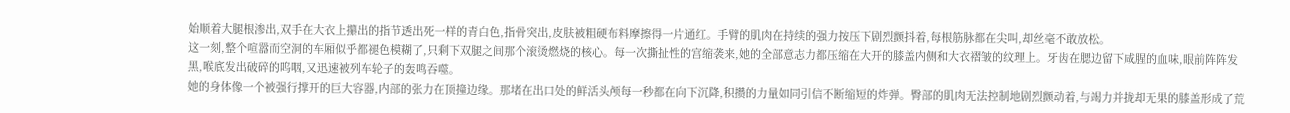始顺着大腿根渗出,双手在大衣上攥出的指节透出死一样的青白色,指骨突出,皮肤被粗硬布料摩擦得一片通红。手臂的肌肉在持续的强力按压下剧烈颤抖着,每根筋脉都在尖叫,却丝毫不敢放松。
这一刻,整个喧嚣而空洞的车厢似乎都褪色模糊了,只剩下双腿之间那个滚烫燃烧的核心。每一次撕扯性的宫缩袭来,她的全部意志力都压缩在大开的膝盖内侧和大衣褶皱的纹理上。牙齿在腮边留下咸腥的血味,眼前阵阵发黑,喉底发出破碎的呜咽,又迅速被列车轮子的轰鸣吞噬。
她的身体像一个被强行撑开的巨大容器,内部的张力在顶撞边缘。那堵在出口处的鲜活头颅每一秒都在向下沉降,积攒的力量如同引信不断缩短的炸弹。臀部的肌肉无法控制地剧烈颤动着,与竭力并拢却无果的膝盖形成了荒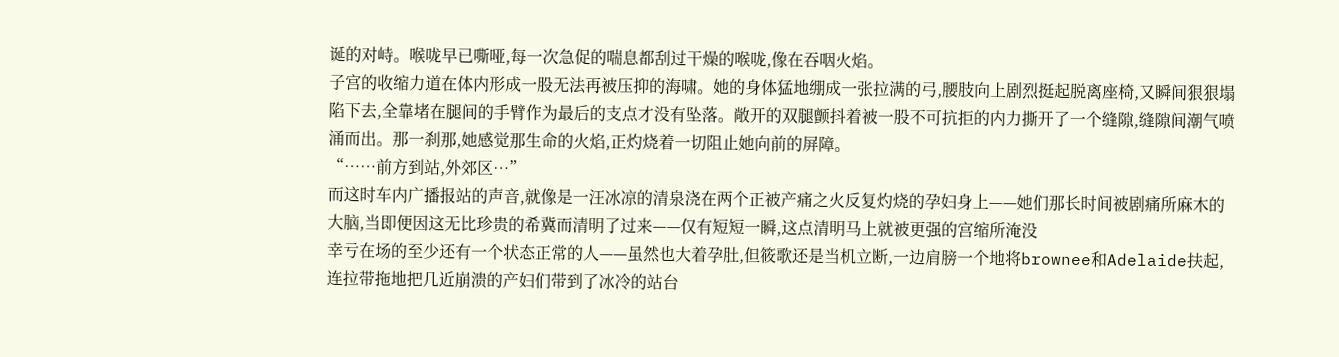诞的对峙。喉咙早已嘶哑,每一次急促的喘息都刮过干燥的喉咙,像在吞咽火焰。
子宫的收缩力道在体内形成一股无法再被压抑的海啸。她的身体猛地绷成一张拉满的弓,腰肢向上剧烈挺起脱离座椅,又瞬间狠狠塌陷下去,全靠堵在腿间的手臂作为最后的支点才没有坠落。敞开的双腿颤抖着被一股不可抗拒的内力撕开了一个缝隙,缝隙间潮气喷涌而出。那一刹那,她感觉那生命的火焰,正灼烧着一切阻止她向前的屏障。
“……前方到站,外郊区…”
而这时车内广播报站的声音,就像是一汪冰凉的清泉浇在两个正被产痛之火反复灼烧的孕妇身上——她们那长时间被剧痛所麻木的大脑,当即便因这无比珍贵的希冀而清明了过来——仅有短短一瞬,这点清明马上就被更强的宫缩所淹没
幸亏在场的至少还有一个状态正常的人——虽然也大着孕肚,但筱歌还是当机立断,一边肩膀一个地将brownee和Adelaide扶起,连拉带拖地把几近崩溃的产妇们带到了冰冷的站台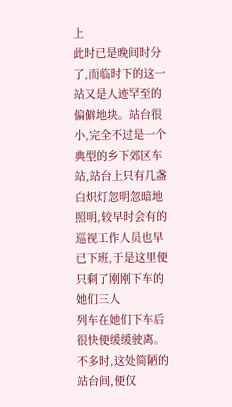上
此时已是晚间时分了,而临时下的这一站又是人迹罕至的偏僻地块。站台很小,完全不过是一个典型的乡下郊区车站,站台上只有几盏白炽灯忽明忽暗地照明,较早时会有的巡视工作人员也早已下班,于是这里便只剩了刚刚下车的她们三人
列车在她们下车后很快便缓缓驶离。不多时,这处简陋的站台间,便仅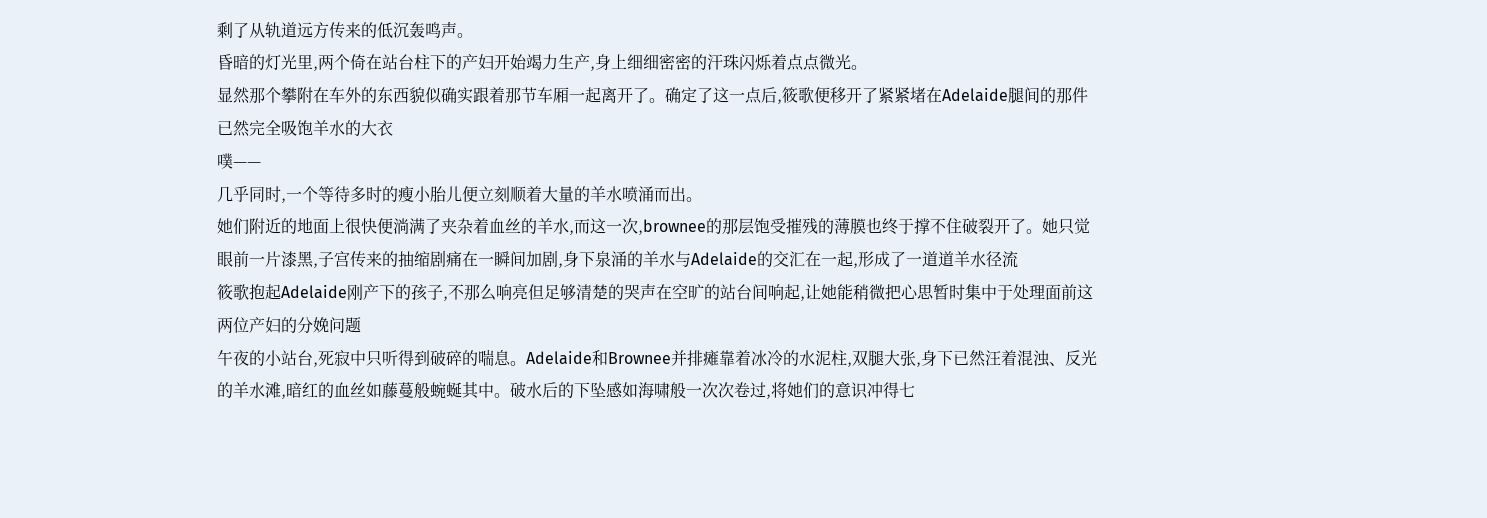剩了从轨道远方传来的低沉轰鸣声。
昏暗的灯光里,两个倚在站台柱下的产妇开始竭力生产,身上细细密密的汗珠闪烁着点点微光。
显然那个攀附在车外的东西貌似确实跟着那节车厢一起离开了。确定了这一点后,筱歌便移开了紧紧堵在Adelaide腿间的那件已然完全吸饱羊水的大衣
噗——
几乎同时,一个等待多时的瘦小胎儿便立刻顺着大量的羊水喷涌而出。
她们附近的地面上很快便淌满了夹杂着血丝的羊水,而这一次,brownee的那层饱受摧残的薄膜也终于撑不住破裂开了。她只觉眼前一片漆黑,子宫传来的抽缩剧痛在一瞬间加剧,身下泉涌的羊水与Adelaide的交汇在一起,形成了一道道羊水径流
筱歌抱起Adelaide刚产下的孩子,不那么响亮但足够清楚的哭声在空旷的站台间响起,让她能稍微把心思暂时集中于处理面前这两位产妇的分娩问题
午夜的小站台,死寂中只听得到破碎的喘息。Adelaide和Brownee并排瘫靠着冰冷的水泥柱,双腿大张,身下已然汪着混浊、反光的羊水滩,暗红的血丝如藤蔓般蜿蜒其中。破水后的下坠感如海啸般一次次卷过,将她们的意识冲得七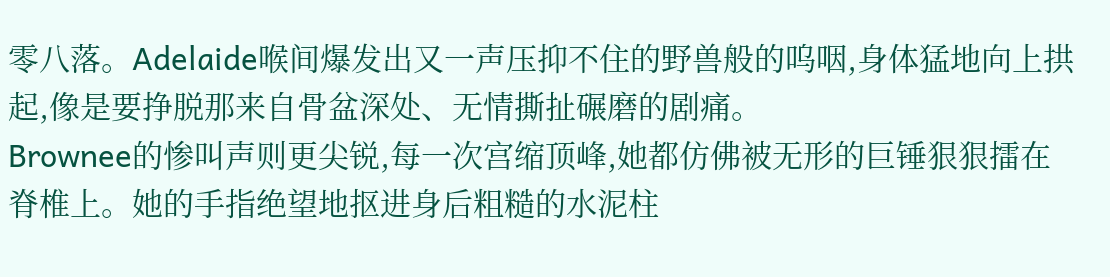零八落。Adelaide喉间爆发出又一声压抑不住的野兽般的呜咽,身体猛地向上拱起,像是要挣脱那来自骨盆深处、无情撕扯碾磨的剧痛。
Brownee的惨叫声则更尖锐,每一次宫缩顶峰,她都仿佛被无形的巨锤狠狠擂在脊椎上。她的手指绝望地抠进身后粗糙的水泥柱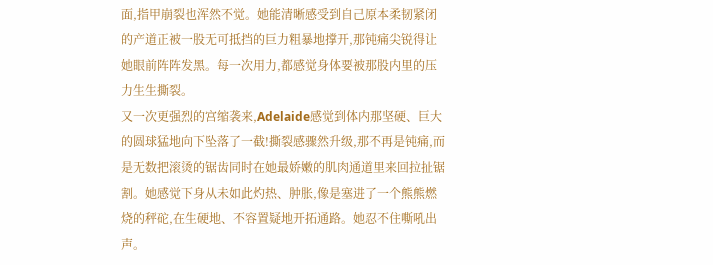面,指甲崩裂也浑然不觉。她能清晰感受到自己原本柔韧紧闭的产道正被一股无可抵挡的巨力粗暴地撑开,那钝痛尖锐得让她眼前阵阵发黑。每一次用力,都感觉身体要被那股内里的压力生生撕裂。
又一次更强烈的宫缩袭来,Adelaide感觉到体内那坚硬、巨大的圆球猛地向下坠落了一截!撕裂感骤然升级,那不再是钝痛,而是无数把滚烫的锯齿同时在她最娇嫩的肌肉通道里来回拉扯锯割。她感觉下身从未如此灼热、肿胀,像是塞进了一个熊熊燃烧的秤砣,在生硬地、不容置疑地开拓通路。她忍不住嘶吼出声。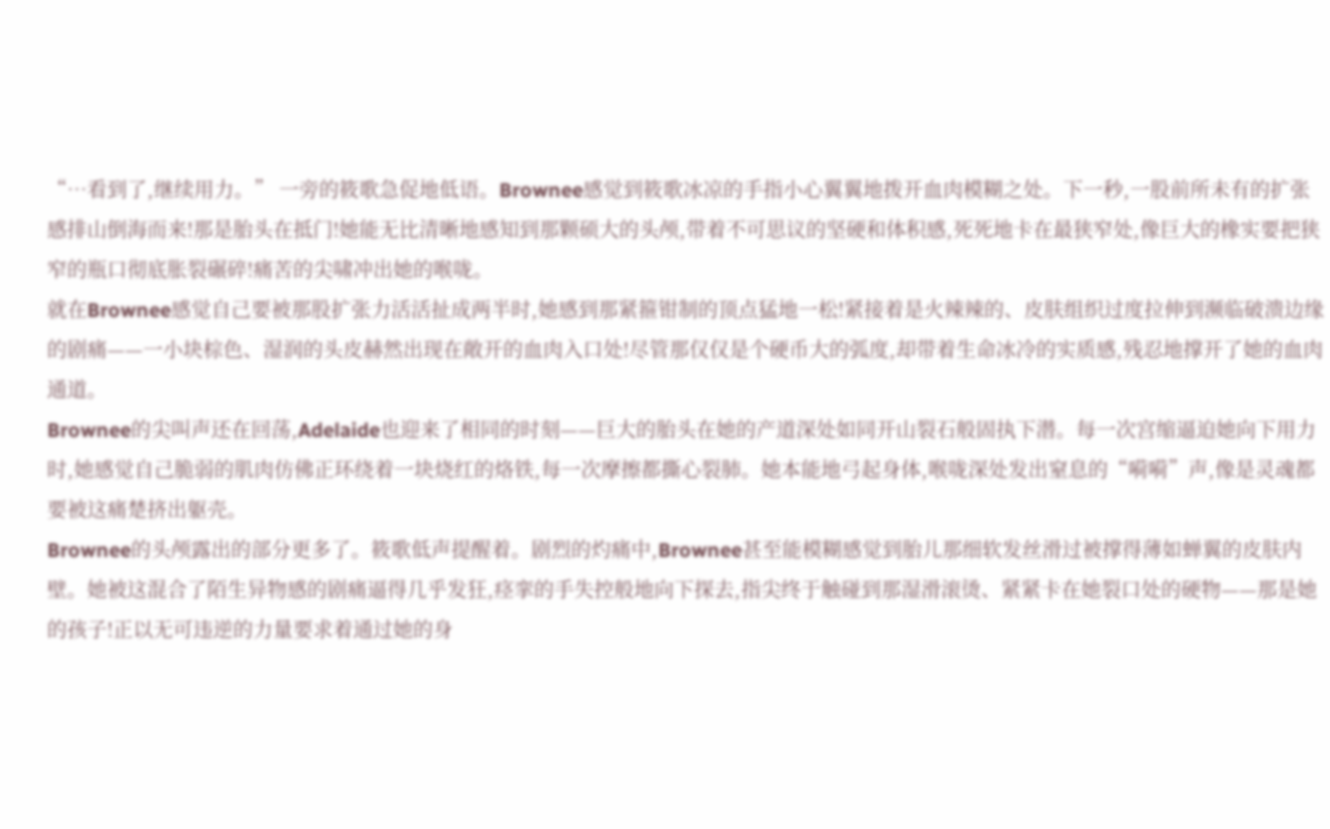“…看到了,继续用力。” 一旁的筱歌急促地低语。Brownee感觉到筱歌冰凉的手指小心翼翼地拨开血肉模糊之处。下一秒,一股前所未有的扩张感排山倒海而来!那是胎头在抵门!她能无比清晰地感知到那颗硕大的头颅,带着不可思议的坚硬和体积感,死死地卡在最狭窄处,像巨大的橡实要把狭窄的瓶口彻底胀裂碾碎!痛苦的尖啸冲出她的喉咙。
就在Brownee感觉自己要被那股扩张力活活扯成两半时,她感到那紧箍钳制的顶点猛地一松!紧接着是火辣辣的、皮肤组织过度拉伸到濒临破溃边缘的剧痛——一小块棕色、湿润的头皮赫然出现在敞开的血肉入口处!尽管那仅仅是个硬币大的弧度,却带着生命冰冷的实质感,残忍地撑开了她的血肉通道。
Brownee的尖叫声还在回荡,Adelaide也迎来了相同的时刻——巨大的胎头在她的产道深处如同开山裂石般固执下潜。每一次宫缩逼迫她向下用力时,她感觉自己脆弱的肌肉仿佛正环绕着一块烧红的烙铁,每一次摩擦都撕心裂肺。她本能地弓起身体,喉咙深处发出窒息的“嗬嗬”声,像是灵魂都要被这痛楚挤出躯壳。
Brownee的头颅露出的部分更多了。筱歌低声提醒着。剧烈的灼痛中,Brownee甚至能模糊感觉到胎儿那细软发丝滑过被撑得薄如蝉翼的皮肤内壁。她被这混合了陌生异物感的剧痛逼得几乎发狂,痉挛的手失控般地向下探去,指尖终于触碰到那湿滑滚烫、紧紧卡在她裂口处的硬物——那是她的孩子!正以无可违逆的力量要求着通过她的身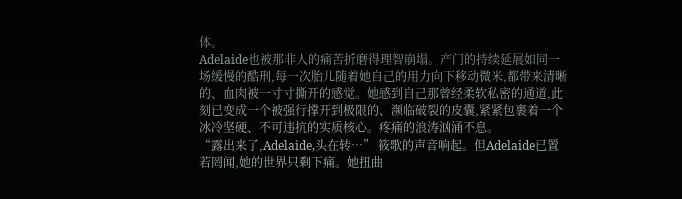体。
Adelaide也被那非人的痛苦折磨得理智崩塌。产门的持续延展如同一场缓慢的酷刑,每一次胎儿随着她自己的用力向下移动微米,都带来清晰的、血肉被一寸寸撕开的感觉。她感到自己那曾经柔软私密的通道,此刻已变成一个被强行撑开到极限的、濒临破裂的皮囊,紧紧包裹着一个冰冷坚硬、不可违抗的实质核心。疼痛的浪涛汹涌不息。
“露出来了,Adelaide,头在转…” 筱歌的声音响起。但Adelaide已置若罔闻,她的世界只剩下痛。她扭曲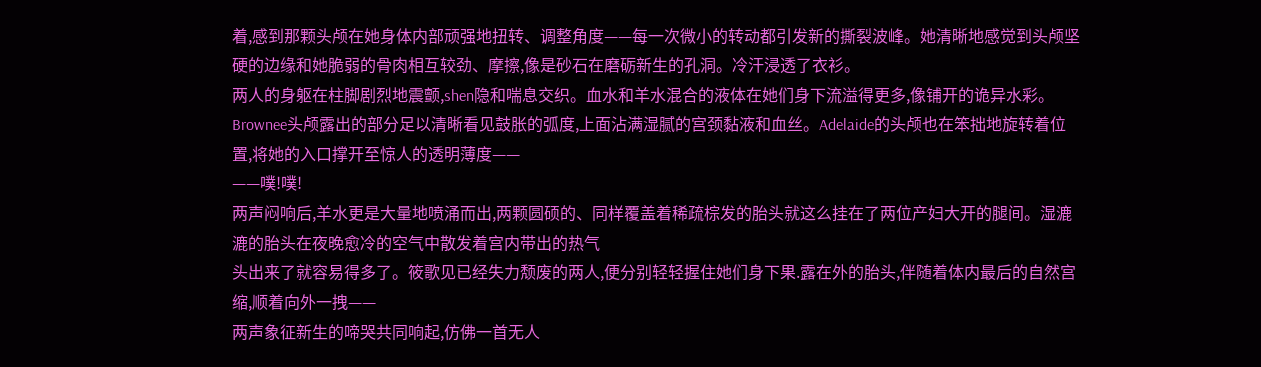着,感到那颗头颅在她身体内部顽强地扭转、调整角度——每一次微小的转动都引发新的撕裂波峰。她清晰地感觉到头颅坚硬的边缘和她脆弱的骨肉相互较劲、摩擦,像是砂石在磨砺新生的孔洞。冷汗浸透了衣衫。
两人的身躯在柱脚剧烈地震颤,shen隐和喘息交织。血水和羊水混合的液体在她们身下流溢得更多,像铺开的诡异水彩。Brownee头颅露出的部分足以清晰看见鼓胀的弧度,上面沾满湿腻的宫颈黏液和血丝。Adelaide的头颅也在笨拙地旋转着位置,将她的入口撑开至惊人的透明薄度——
——噗!噗!
两声闷响后,羊水更是大量地喷涌而出,两颗圆硕的、同样覆盖着稀疏棕发的胎头就这么挂在了两位产妇大开的腿间。湿漉漉的胎头在夜晚愈冷的空气中散发着宫内带出的热气
头出来了就容易得多了。筱歌见已经失力颓废的两人,便分别轻轻握住她们身下果.露在外的胎头,伴随着体内最后的自然宫缩,顺着向外一拽——
两声象征新生的啼哭共同响起,仿佛一首无人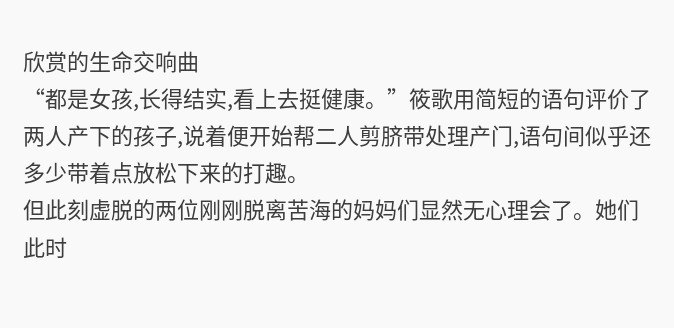欣赏的生命交响曲
“都是女孩,长得结实,看上去挺健康。”筱歌用简短的语句评价了两人产下的孩子,说着便开始帮二人剪脐带处理产门,语句间似乎还多少带着点放松下来的打趣。
但此刻虚脱的两位刚刚脱离苦海的妈妈们显然无心理会了。她们此时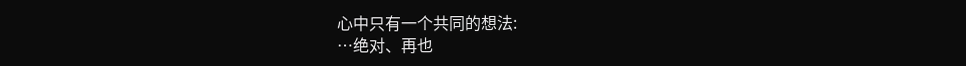心中只有一个共同的想法:
…绝对、再也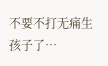不要不打无痛生孩子了…